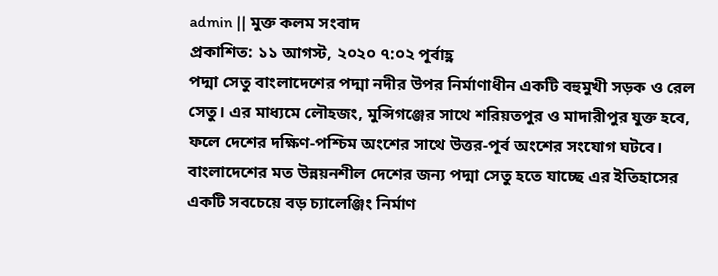admin || মুক্ত কলম সংবাদ
প্রকাশিত: ১১ আগস্ট, ২০২০ ৭:০২ পূর্বাহ্ণ
পদ্মা সেতু বাংলাদেশের পদ্মা নদীর উপর নির্মাণাধীন একটি বহুমুখী সড়ক ও রেল সেতু। এর মাধ্যমে লৌহজং, মুন্সিগঞ্জের সাথে শরিয়তপুর ও মাদারীপুর যুক্ত হবে, ফলে দেশের দক্ষিণ-পশ্চিম অংশের সাথে উত্তর-পূর্ব অংশের সংযোগ ঘটবে। বাংলাদেশের মত উন্নয়নশীল দেশের জন্য পদ্মা সেতু হতে যাচ্ছে এর ইতিহাসের একটি সবচেয়ে বড় চ্যালেঞ্জিং নির্মাণ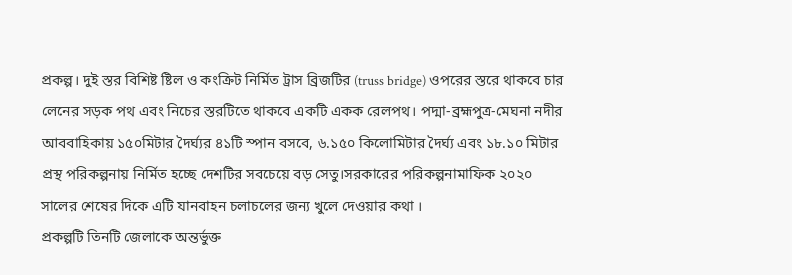প্রকল্প। দুই স্তর বিশিষ্ট ষ্টিল ও কংক্রিট নির্মিত ট্রাস ব্রিজটির (truss bridge) ওপরের স্তরে থাকবে চার লেনের সড়ক পথ এবং নিচের স্তরটিতে থাকবে একটি একক রেলপথ। পদ্মা-ব্রহ্মপুত্র-মেঘনা নদীর আববাহিকায় ১৫০মিটার দৈর্ঘ্যর ৪১টি স্পান বসবে, ৬.১৫০ কিলোমিটার দৈর্ঘ্য এবং ১৮.১০ মিটার প্রস্থ পরিকল্পনায় নির্মিত হচ্ছে দেশটির সবচেয়ে বড় সেতু।সরকারের পরিকল্পনামাফিক ২০২০ সালের শেষের দিকে এটি যানবাহন চলাচলের জন্য খুলে দেওয়ার কথা ।
প্রকল্পটি তিনটি জেলাকে অন্তর্ভুক্ত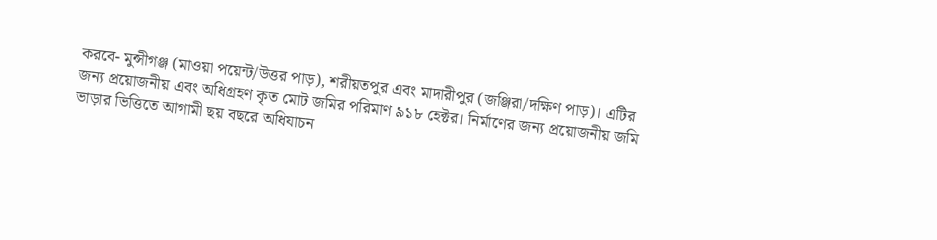করবে- মুন্সীগঞ্জ (মাওয়া পয়েন্ট/উত্তর পাড়), শরীয়তপুর এবং মাদারীপুর (জঞ্জিরা/দক্ষিণ পাড়)। এটির জন্য প্রয়োজনীয় এবং অধিগ্রহণ কৃত মোট জমির পরিমাণ ৯১৮ হেক্টর। নির্মাণের জন্য প্রয়োজনীয় জমি ভাড়ার ভিত্তিতে আগামী ছয় বছরে অধিযাচন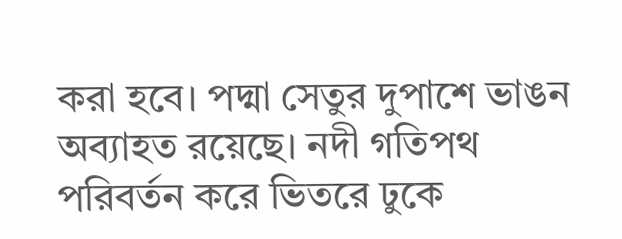করা হবে। পদ্মা সেতুর দুপাশে ভাঙন অব্যাহত রয়েছে। নদী গতিপথ পরিবর্তন করে ভিতরে ঢুকে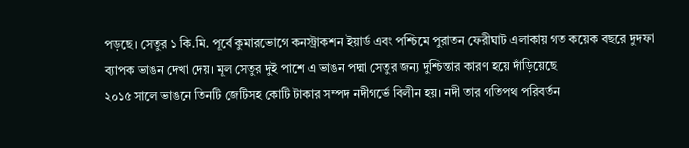পড়ছে। সেতুর ১ কি.মি. পূর্বে কুমারভোগে কনস্ট্রাকশন ইয়ার্ড এবং পশ্চিমে পুরাতন ফেরীঘাট এলাকায় গত কয়েক বছরে দুদফা ব্যাপক ভাঙন দেখা দেয়। মূল সেতুর দুই পাশে এ ভাঙন পদ্মা সেতুর জন্য দুশ্চিন্তার কারণ হয়ে দাঁড়িয়েছে
২০১৫ সালে ভাঙনে তিনটি জেটিসহ কোটি টাকার সম্পদ নদীগর্ভে বিলীন হয়। নদী তার গতিপথ পরিবর্তন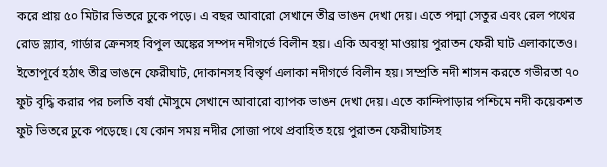করে প্রায় ৫০ মিটার ভিতরে ঢুকে পড়ে। এ বছর আবারো সেখানে তীব্র ভাঙন দেখা দেয়। এতে পদ্মা সেতুর এবং রেল পথের রোড স্ল্যাব, গার্ডার ক্রেনসহ বিপুল অঙ্কের সম্পদ নদীগর্ভে বিলীন হয়। একি অবস্থা মাওয়ায় পুরাতন ফেরী ঘাট এলাকাতেও।
ইতোপূর্বে হঠাৎ তীব্র ভাঙনে ফেরীঘাট, দোকানসহ বিস্তৃর্ণ এলাকা নদীগর্ভে বিলীন হয়। সম্প্রতি নদী শাসন করতে গভীরতা ৭০ ফুট বৃদ্ধি করার পর চলতি বর্ষা মৌসুমে সেখানে আবারো ব্যাপক ভাঙন দেখা দেয়। এতে কান্দিপাড়ার পশ্চিমে নদী কয়েকশত ফুট ভিতরে ঢুকে পড়েছে। যে কোন সময় নদীর সোজা পথে প্রবাহিত হয়ে পুরাতন ফেরীঘাটসহ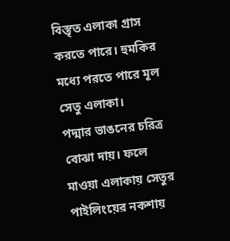বিস্তৃত এলাকা গ্রাস করতে পারে। হুমকির মধ্যে পরতে পারে মূল সেতু এলাকা।
পদ্মার ভাঙনের চরিত্র বোঝা দায়। ফলে মাওয়া এলাকায় সেতুর পাইলিংয়ের নকশায়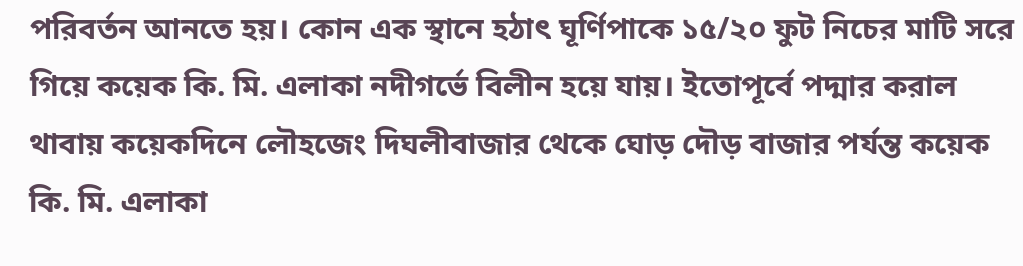পরিবর্তন আনতে হয়। কোন এক স্থানে হঠাৎ ঘূর্ণিপাকে ১৫/২০ ফুট নিচের মাটি সরে গিয়ে কয়েক কি. মি. এলাকা নদীগর্ভে বিলীন হয়ে যায়। ইতোপূর্বে পদ্মার করাল থাবায় কয়েকদিনে লৌহজেং দিঘলীবাজার থেকে ঘোড় দৌড় বাজার পর্যন্ত কয়েক কি. মি. এলাকা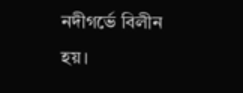নদীগর্ভে বিলীন হয়।